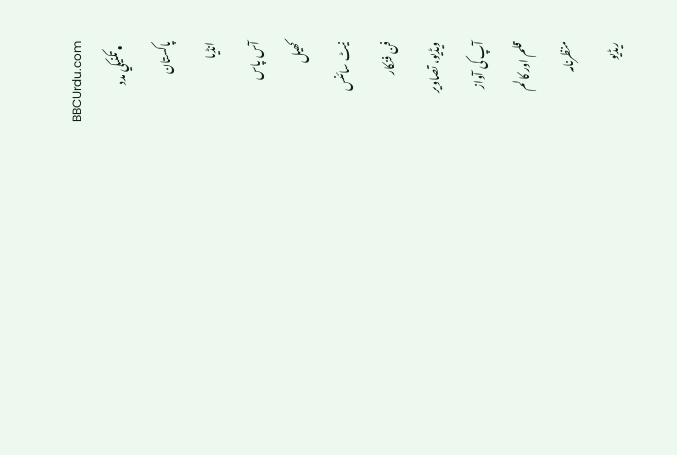BBCUrdu.com
  • تکنيکي مدد
پاکستان
انڈیا
آس پاس
کھیل
نیٹ سائنس
فن فنکار
ویڈیو، تصاویر
آپ کی آواز
قلم اور کالم
منظرنامہ
ریڈیو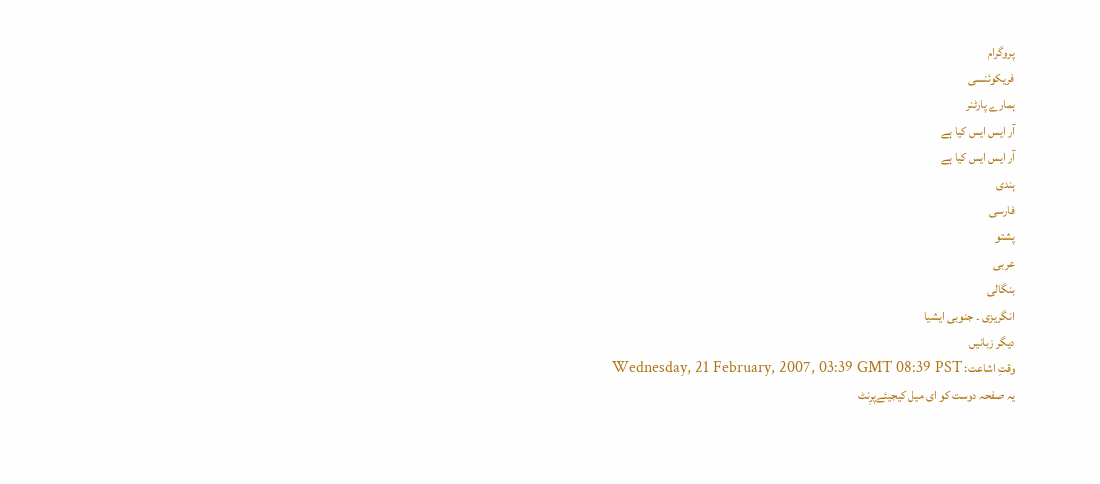پروگرام
فریکوئنسی
ہمارے پارٹنر
آر ایس ایس کیا ہے
آر ایس ایس کیا ہے
ہندی
فارسی
پشتو
عربی
بنگالی
انگریزی ۔ جنوبی ایشیا
دیگر زبانیں
وقتِ اشاعت: Wednesday, 21 February, 2007, 03:39 GMT 08:39 PST
یہ صفحہ دوست کو ای میل کیجیئےپرِنٹ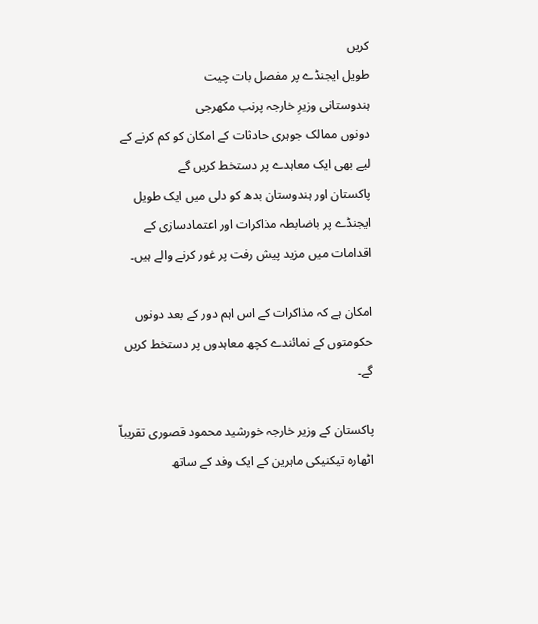کریں
طویل ایجنڈے پر مفصل بات چیت
ہندوستانی وزیرِ خارجہ پرنب مکھرجی
دونوں ممالک جوہری حادثات کے امکان کو کم کرنے کے لیے بھی ایک معاہدے پر دستخط کریں گے
پاکستان اور ہندوستان بدھ کو دلی میں ایک طویل ایجنڈے پر باضابطہ مذاکرات اور اعتمادسازی کے اقدامات میں مزید پیش رفت پر غور کرنے والے ہیں۔

امکان ہے کہ مذاکرات کے اس اہم دور کے بعد دونوں حکومتوں کے نمائندے کچھ معاہدوں پر دستخط کریں گے۔

پاکستان کے وزیر خارجہ خورشید محمود قصوری تقریباّ اٹھارہ تیکنیکی ماہرین کے ایک وفد کے ساتھ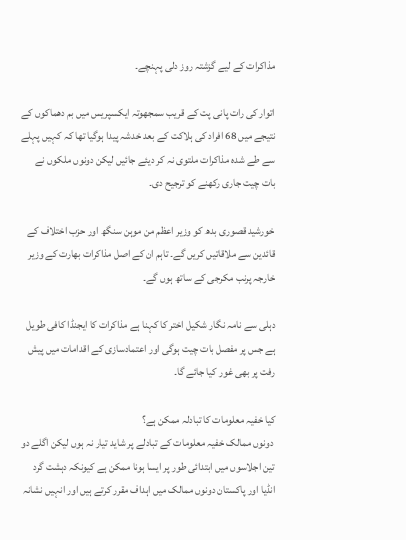مذاکرات کے لیے گزشتہ روز دلی پہنچے۔

اتوار کی رات پانی پت کے قریب سمجھوتہ ایکسپریس میں بم دھماکوں کے نتیجے میں 68 افراد کی ہلاکت کے بعد خدشہ پیدا ہوگیا تھا کہ کہیں پہلے سے طے شدہ مذاکرات ملتوی نہ کر دیئے جائیں لیکن دونوں ملکوں نے بات چیت جاری رکھنے کو ترجیح دی۔

خورشید قصوری بدھ کو وزیر اعظم من موہن سنگھ اور حزب اختلاف کے قائدین سے ملاقاتیں کریں گے۔ تاہم ان کے اصل مذاکرات بھارت کے وزیر خارجہ پرنب مکرجی کے ساتھ ہوں گے۔

دہلی سے نامہ نگار شکیل اختر کا کہنا ہے مذاکرات کا ایجنڈا کافی طویل ہے جس پر مفصل بات چیت ہوگی اور اعتمادسازی کے اقدامات میں پیش رفت پر بھی غور کیا جائے گا۔

کیا خفیہ معلومات کا تبادلہ ممکن ہے؟
 دونوں ممالک خفیہ معلومات کے تبادلے پر شاید تیار نہ ہوں لیکن اگلے دو تین اجلاسوں میں ابتدائی طور پر ایسا ہونا ممکن ہے کیونکہ دہشت گرد انڈیا اور پاکستان دونوں ممالک میں اہداف مقرر کرتے ہیں اور انہیں نشانہ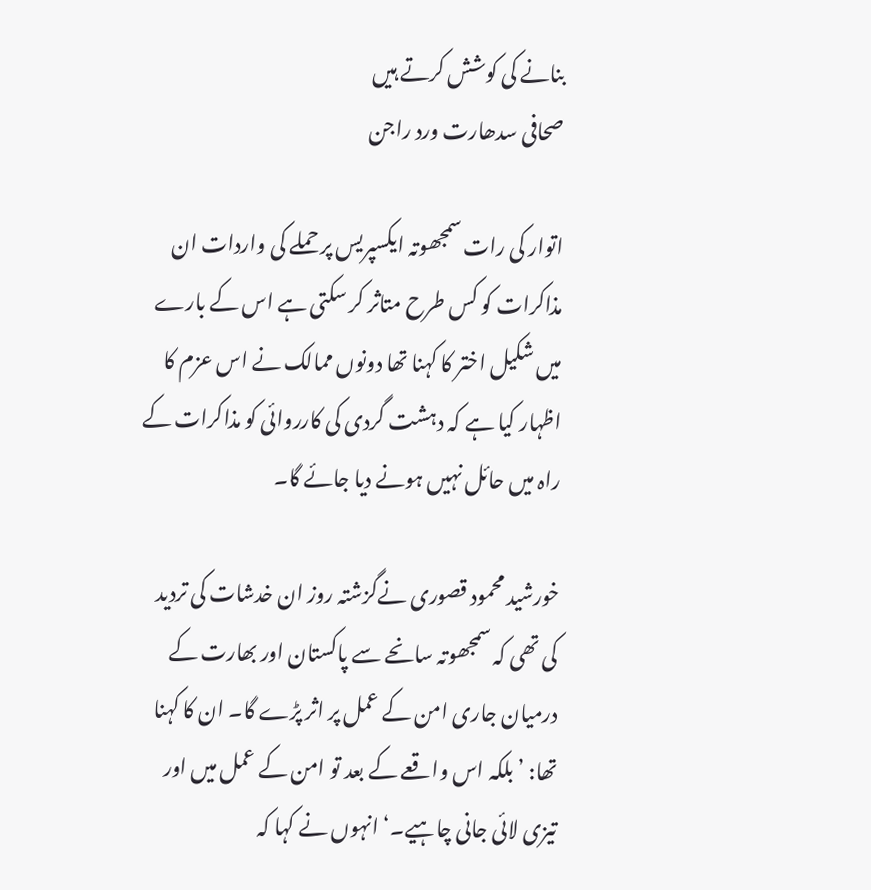بنانے کی کوشش کرتے ہیں
صحافی سدھارت ورد راجن

اتوار کی رات سمجھوتہ ایکسپریس پر حملے کی واردات ان مذاکرات کو کس طرح متاثر کر سکتی ہے اس کے بارے میں شکیل اختر کا کہنا تھا دونوں ممالک نے اس عزم کا اظہار کیا ہے کہ دہشت گردی کی کارروائی کو مذاکرات کے راہ میں حائل نہیں ہونے دیا جائے گا۔

خورشید محمود قصوری نےگزشتہ روز ان خدشات کی تردید کی تھی کہ سمجھوتہ سانحے سے پاکستان اور بھارت کے درمیان جاری امن کے عمل پر اثر پڑے گا۔ ان کا کہنا تھا: ’بلکہ اس واقعے کے بعد تو امن کے عمل میں اور تیزی لائی جانی چاہیے۔‘ انہوں نے کہا کہ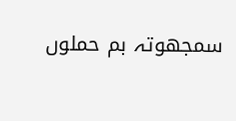سمجھوتہ بم حملوں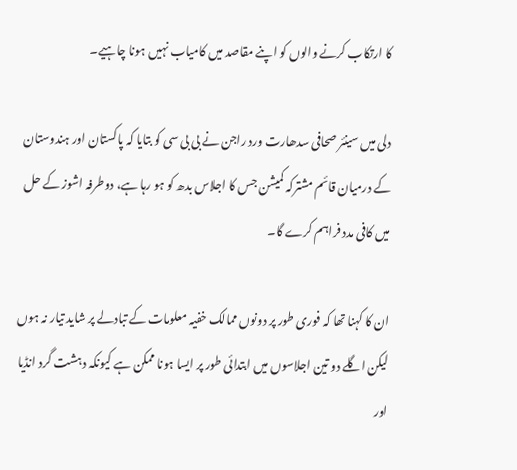کا ارتکاب کرنے والوں کو اپنے مقاصد میں کامیاب نہیں ہونا چاہیے۔

دلی میں سینئر صحافی سدھارت ورد راجن نے بی بی سی کو بتایا کہ پاکستان اور ہندوستان کے درمیان قائم مشترکہ کمیشن جس کا اجلاس بدھ کو ہو رہا ہے، دوطرفہ اشوز کے حل میں کافی مدد فراہم کرے گا۔

ان کا کہنا تھا کہ فوری طور پر دونوں ممالک خفیہ معلومات کے تبادلے پر شاید تیار نہ ہوں لیکن اگلے دو تین اجلاسوں میں ابتدائی طور پر ایسا ہونا ممکن ہے کیونکہ دہشت گرد انڈیا اور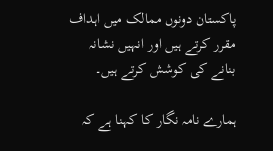پاکستان دونوں ممالک میں اہداف مقرر کرتے ہیں اور انہیں نشانہ بنانے کی کوشش کرتے ہیں۔

ہمارے نامہ نگار کا کہنا ہے کہ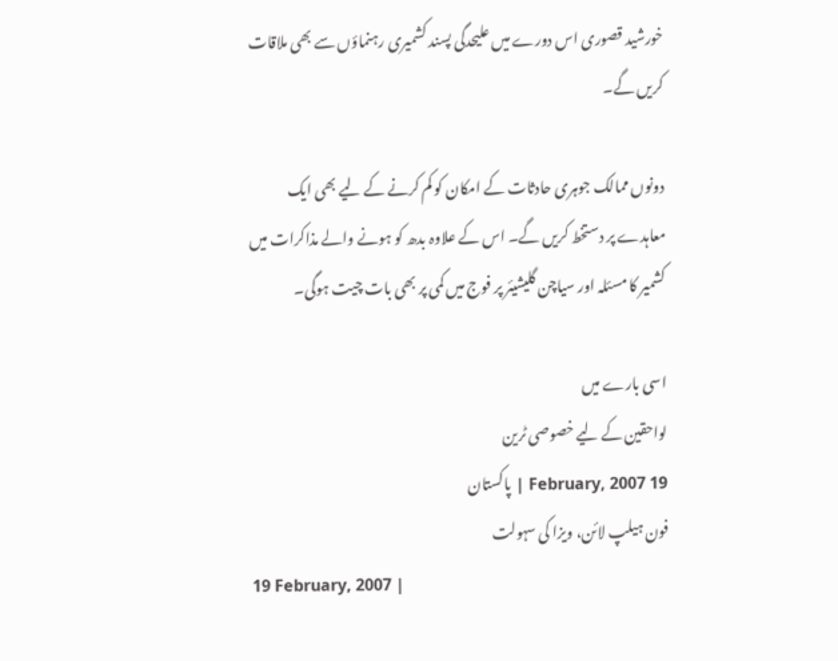خورشید قصوری اس دورے میں علیحدگی پسند کشمیری رہنماؤں سے بھی ملاقات کریں گے۔

دونوں ممالک جوہری حادثات کے امکان کو کم کرنے کے لیے بھی ایک معاہدے پر دستخط کریں گے۔ اس کے علاوہ بدھ کو ہونے والے مذاکرات میں کشمیر کا مسئلہ اور سیاچن گلیشیئر پر فوج میں کمی پر بھی بات چیت ہوگی۔

اسی بارے میں
لواحقین کے لیے خصوصی ٹرین
19 February, 2007 | پاکستان
فون ہیلپ لائن، ویزا کی سہولت
19 February, 2007 |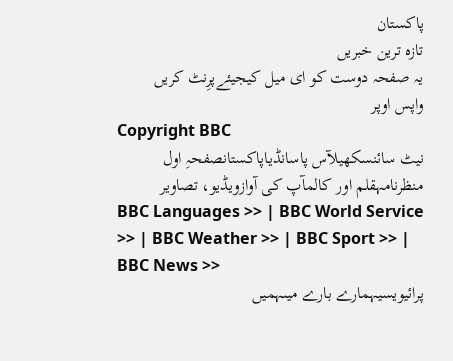پاکستان
تازہ ترین خبریں
یہ صفحہ دوست کو ای میل کیجیئےپرِنٹ کریں
واپس اوپر
Copyright BBC
نیٹ سائنسکھیلآس پاسانڈیاپاکستانصفحہِ اول
منظرنامہقلم اور کالمآپ کی آوازویڈیو، تصاویر
BBC Languages >> | BBC World Service >> | BBC Weather >> | BBC Sport >> | BBC News >>
پرائیویسیہمارے بارے میںہمیں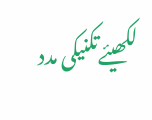لکھیئےتکنیکی مدد